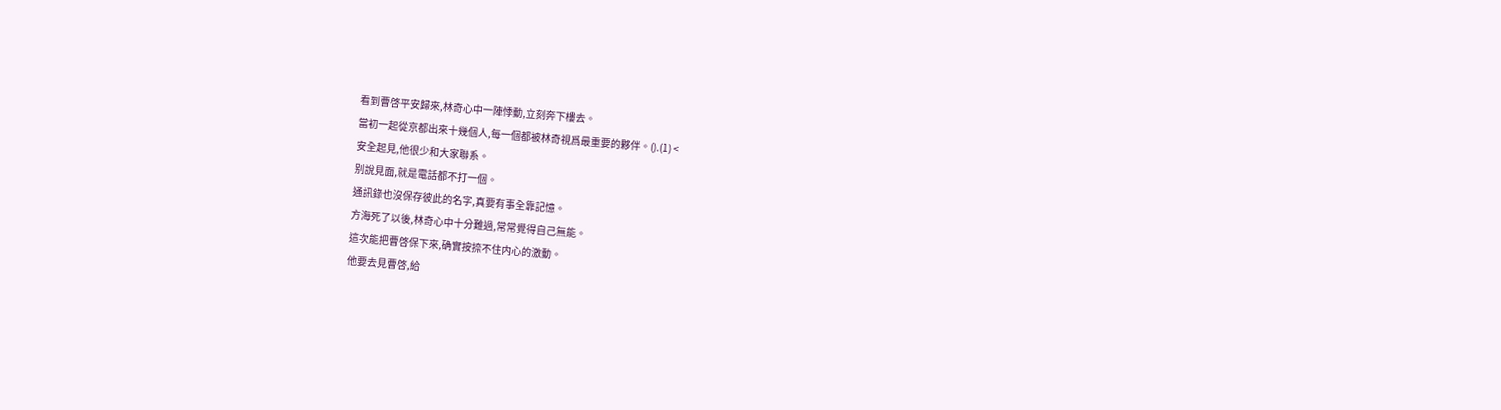看到曹啓平安歸來,林奇心中一陣悸動,立刻奔下樓去。
當初一起從京都出來十幾個人,每一個都被林奇視爲最重要的夥伴。().(1) <
安全起見,他很少和大家聯系。
别說見面,就是電話都不打一個。
通訊錄也沒保存彼此的名字,真要有事全靠記憶。
方海死了以後,林奇心中十分難過,常常覺得自己無能。
這次能把曹啓保下來,确實按捺不住内心的激動。
他要去見曹啓,給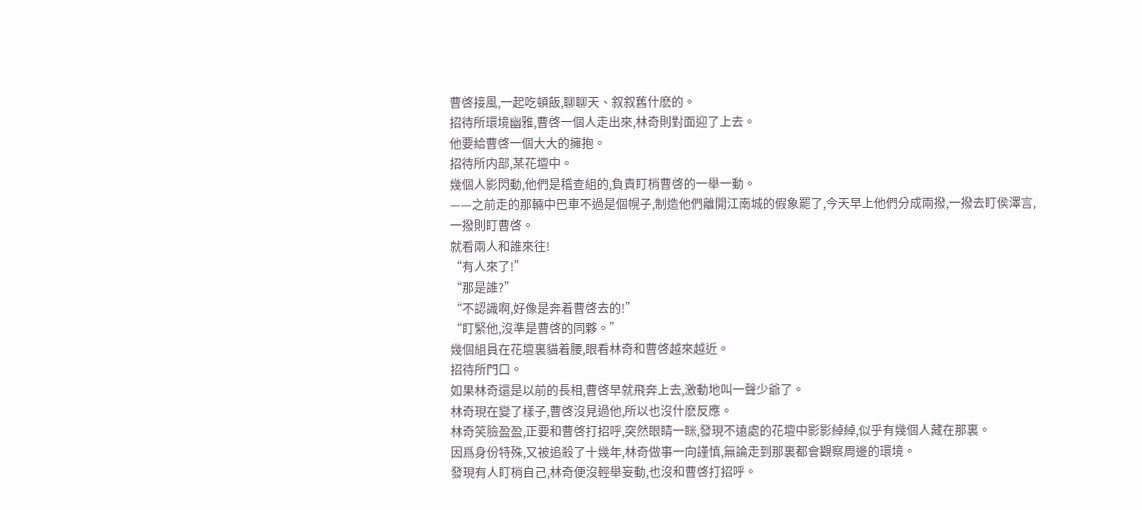曹啓接風,一起吃頓飯,聊聊天、叙叙舊什麽的。
招待所環境幽雅,曹啓一個人走出來,林奇則對面迎了上去。
他要給曹啓一個大大的擁抱。
招待所内部,某花壇中。
幾個人影閃動,他們是稽查組的,負責盯梢曹啓的一舉一動。
——之前走的那輛中巴車不過是個幌子,制造他們離開江南城的假象罷了,今天早上他們分成兩撥,一撥去盯侯澤言,一撥則盯曹啓。
就看兩人和誰來往!
“有人來了!”
“那是誰?”
“不認識啊,好像是奔着曹啓去的!”
“盯緊他,沒準是曹啓的同夥。”
幾個組員在花壇裏貓着腰,眼看林奇和曹啓越來越近。
招待所門口。
如果林奇還是以前的長相,曹啓早就飛奔上去,激動地叫一聲少爺了。
林奇現在變了樣子,曹啓沒見過他,所以也沒什麽反應。
林奇笑臉盈盈,正要和曹啓打招呼,突然眼睛一眯,發現不遠處的花壇中影影綽綽,似乎有幾個人藏在那裏。
因爲身份特殊,又被追殺了十幾年,林奇做事一向謹慎,無論走到那裏都會觀察周邊的環境。
發現有人盯梢自己,林奇便沒輕舉妄動,也沒和曹啓打招呼。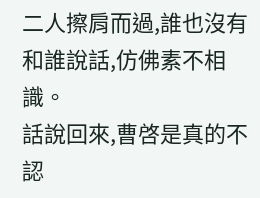二人擦肩而過,誰也沒有和誰說話,仿佛素不相識。
話說回來,曹啓是真的不認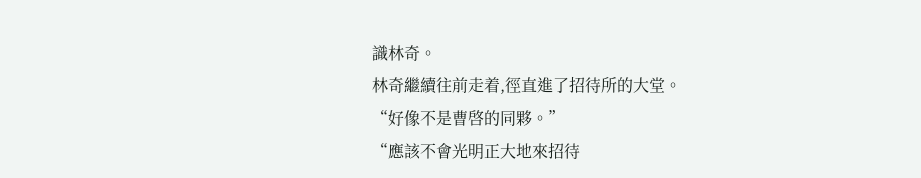識林奇。
林奇繼續往前走着,徑直進了招待所的大堂。
“好像不是曹啓的同夥。”
“應該不會光明正大地來招待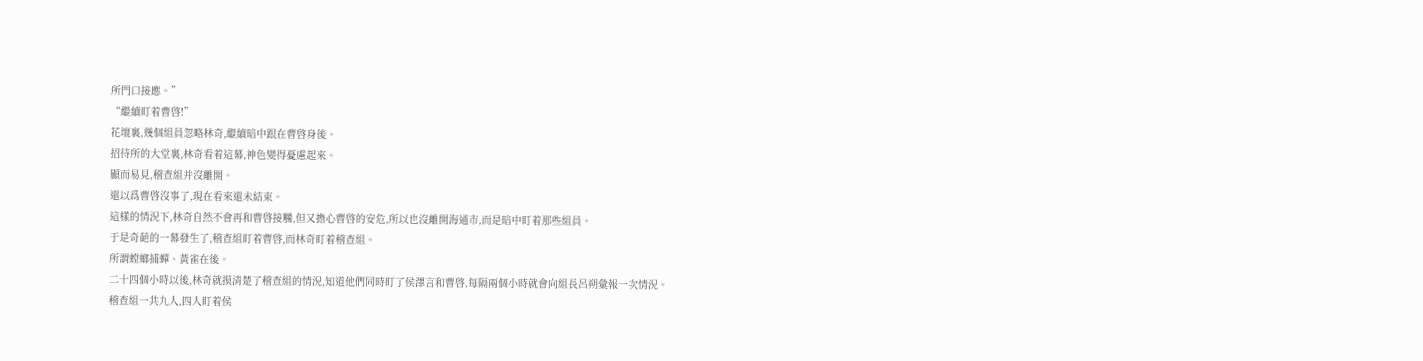所門口接應。”
“繼續盯着曹啓!”
花壇裏,幾個組員忽略林奇,繼續暗中跟在曹啓身後。
招待所的大堂裏,林奇看着這幕,神色變得憂慮起來。
顯而易見,稽查組并沒離開。
還以爲曹啓沒事了,現在看來還未結束。
這樣的情況下,林奇自然不會再和曹啓接觸,但又擔心曹啓的安危,所以也沒離開海通市,而是暗中盯着那些組員。
于是奇葩的一幕發生了,稽查組盯着曹啓,而林奇盯着稽查組。
所謂螳螂捕蟬、黃雀在後。
二十四個小時以後,林奇就摸清楚了稽查組的情況,知道他們同時盯了侯澤言和曹啓,每隔兩個小時就會向組長呂朔彙報一次情況。
稽查組一共九人,四人盯着侯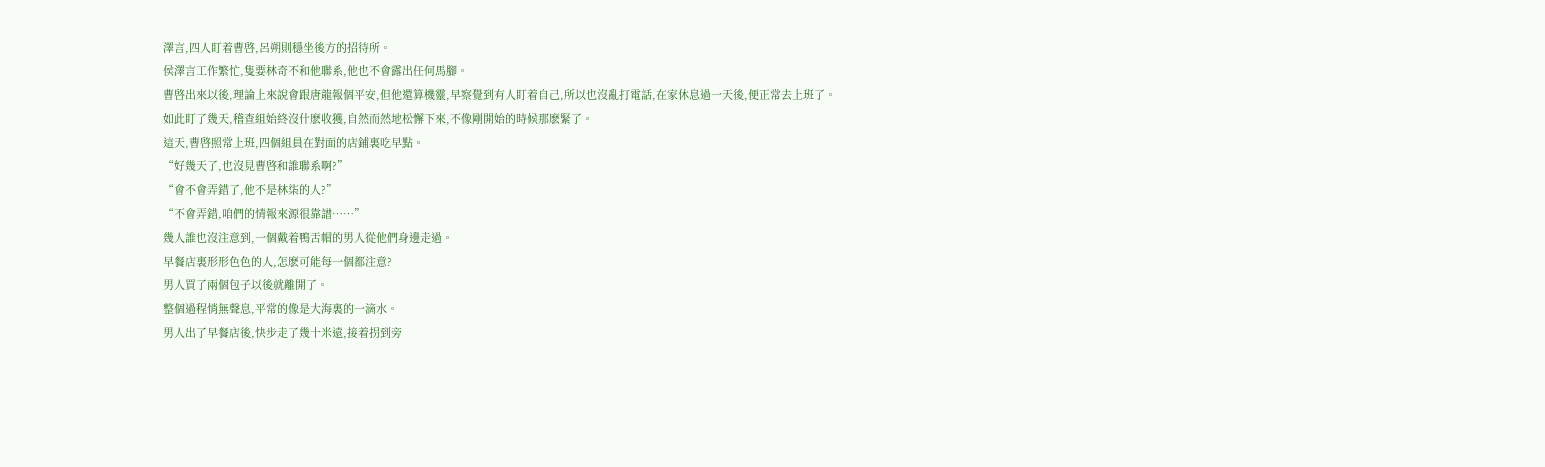澤言,四人盯着曹啓,呂朔則穩坐後方的招待所。
侯澤言工作繁忙,隻要林奇不和他聯系,他也不會露出任何馬腳。
曹啓出來以後,理論上來說會跟唐龍報個平安,但他還算機靈,早察覺到有人盯着自己,所以也沒亂打電話,在家休息過一天後,便正常去上班了。
如此盯了幾天,稽查組始終沒什麽收獲,自然而然地松懈下來,不像剛開始的時候那麽緊了。
這天,曹啓照常上班,四個組員在對面的店鋪裏吃早點。
“好幾天了,也沒見曹啓和誰聯系啊?”
“會不會弄錯了,他不是林柒的人?”
“不會弄錯,咱們的情報來源很靠譜……”
幾人誰也沒注意到,一個戴着鴨舌帽的男人從他們身邊走過。
早餐店裏形形色色的人,怎麽可能每一個都注意?
男人買了兩個包子以後就離開了。
整個過程悄無聲息,平常的像是大海裏的一滴水。
男人出了早餐店後,快步走了幾十米遠,接着拐到旁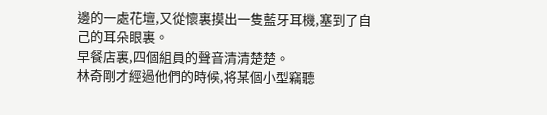邊的一處花壇,又從懷裏摸出一隻藍牙耳機,塞到了自己的耳朵眼裏。
早餐店裏,四個組員的聲音清清楚楚。
林奇剛才經過他們的時候,将某個小型竊聽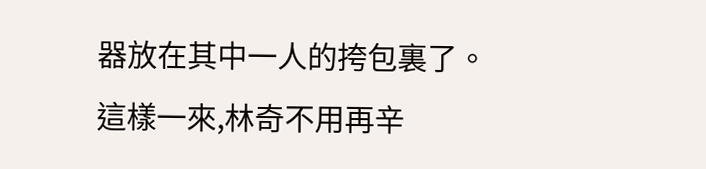器放在其中一人的挎包裏了。
這樣一來,林奇不用再辛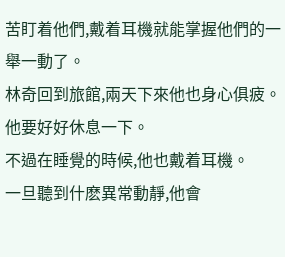苦盯着他們,戴着耳機就能掌握他們的一舉一動了。
林奇回到旅館,兩天下來他也身心俱疲。
他要好好休息一下。
不過在睡覺的時候,他也戴着耳機。
一旦聽到什麽異常動靜,他會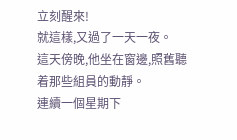立刻醒來!
就這樣,又過了一天一夜。
這天傍晚,他坐在窗邊,照舊聽着那些組員的動靜。
連續一個星期下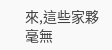來,這些家夥毫無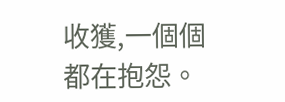收獲,一個個都在抱怨。